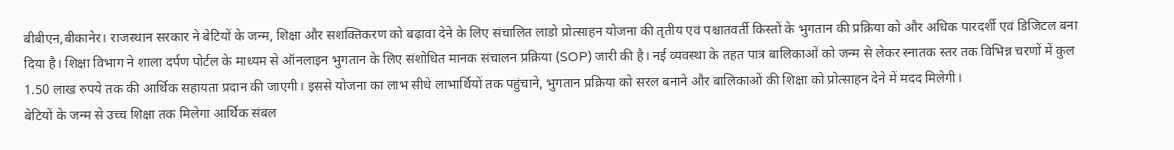बीबीएन,बीकानेर। राजस्थान सरकार ने बेटियों के जन्म, शिक्षा और सशक्तिकरण को बढ़ावा देने के लिए संचालित लाडो प्रोत्साहन योजना की तृतीय एवं पश्चातवर्ती किस्तों के भुगतान की प्रक्रिया को और अधिक पारदर्शी एवं डिजिटल बना दिया है। शिक्षा विभाग ने शाला दर्पण पोर्टल के माध्यम से ऑनलाइन भुगतान के लिए संशोधित मानक संचालन प्रक्रिया (SOP) जारी की है। नई व्यवस्था के तहत पात्र बालिकाओं को जन्म से लेकर स्नातक स्तर तक विभिन्न चरणों में कुल 1.50 लाख रुपये तक की आर्थिक सहायता प्रदान की जाएगी। इससे योजना का लाभ सीधे लाभार्थियों तक पहुंचाने, भुगतान प्रक्रिया को सरल बनाने और बालिकाओं की शिक्षा को प्रोत्साहन देने में मदद मिलेगी।
बेटियों के जन्म से उच्च शिक्षा तक मिलेगा आर्थिक संबल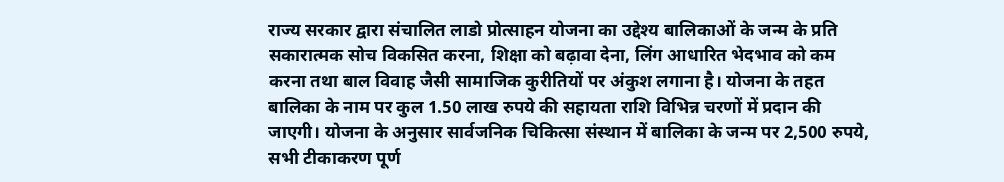राज्य सरकार द्वारा संचालित लाडो प्रोत्साहन योजना का उद्देश्य बालिकाओं के जन्म के प्रति सकारात्मक सोच विकसित करना, शिक्षा को बढ़ावा देना, लिंग आधारित भेदभाव को कम करना तथा बाल विवाह जैसी सामाजिक कुरीतियों पर अंकुश लगाना है। योजना के तहत बालिका के नाम पर कुल 1.50 लाख रुपये की सहायता राशि विभिन्न चरणों में प्रदान की जाएगी। योजना के अनुसार सार्वजनिक चिकित्सा संस्थान में बालिका के जन्म पर 2,500 रुपये, सभी टीकाकरण पूर्ण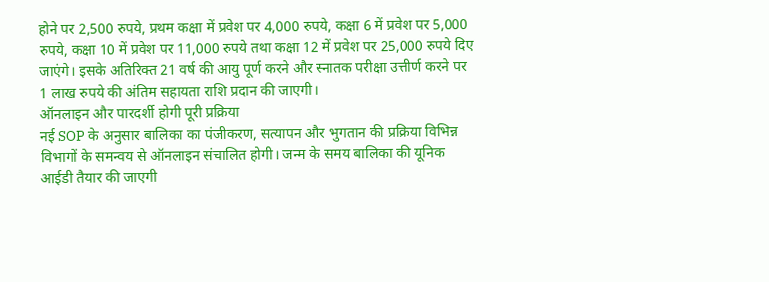होने पर 2,500 रुपये, प्रथम कक्षा में प्रवेश पर 4,000 रुपये, कक्षा 6 में प्रवेश पर 5,000 रुपये, कक्षा 10 में प्रवेश पर 11,000 रुपये तथा कक्षा 12 में प्रवेश पर 25,000 रुपये दिए जाएंगे। इसके अतिरिक्त 21 वर्ष की आयु पूर्ण करने और स्नातक परीक्षा उत्तीर्ण करने पर 1 लाख रुपये की अंतिम सहायता राशि प्रदान की जाएगी।
ऑनलाइन और पारदर्शी होगी पूरी प्रक्रिया
नई SOP के अनुसार बालिका का पंजीकरण, सत्यापन और भुगतान की प्रक्रिया विभिन्न विभागों के समन्वय से ऑनलाइन संचालित होगी। जन्म के समय बालिका की यूनिक आईडी तैयार की जाएगी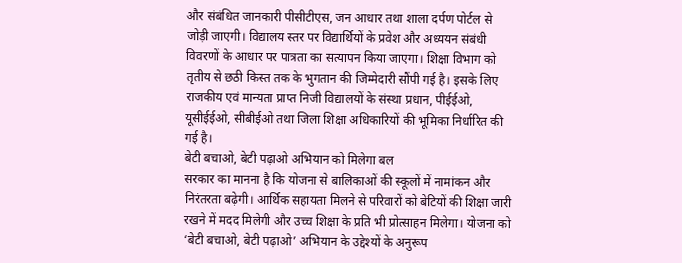और संबंधित जानकारी पीसीटीएस, जन आधार तथा शाला दर्पण पोर्टल से जोड़ी जाएगी। विद्यालय स्तर पर विद्यार्थियों के प्रवेश और अध्ययन संबंधी विवरणों के आधार पर पात्रता का सत्यापन किया जाएगा। शिक्षा विभाग को तृतीय से छठी किस्त तक के भुगतान की जिम्मेदारी सौंपी गई है। इसके लिए राजकीय एवं मान्यता प्राप्त निजी विद्यालयों के संस्था प्रधान, पीईईओ, यूसीईईओ, सीबीईओ तथा जिला शिक्षा अधिकारियों की भूमिका निर्धारित की गई है।
बेटी बचाओ, बेटी पढ़ाओ अभियान को मिलेगा बल
सरकार का मानना है कि योजना से बालिकाओं की स्कूलों में नामांकन और निरंतरता बढ़ेगी। आर्थिक सहायता मिलने से परिवारों को बेटियों की शिक्षा जारी रखने में मदद मिलेगी और उच्च शिक्षा के प्रति भी प्रोत्साहन मिलेगा। योजना को ‘बेटी बचाओ, बेटी पढ़ाओ’ अभियान के उद्देश्यों के अनुरूप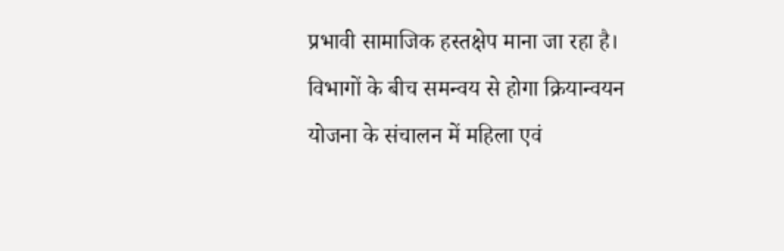प्रभावी सामाजिक हस्तक्षेप माना जा रहा है।
विभागों के बीच समन्वय से होगा क्रियान्वयन
योजना के संचालन में महिला एवं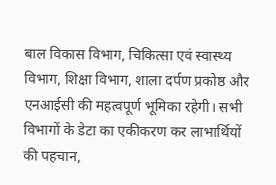बाल विकास विभाग, चिकित्सा एवं स्वास्थ्य विभाग, शिक्षा विभाग, शाला दर्पण प्रकोष्ठ और एनआईसी की महत्वपूर्ण भूमिका रहेगी। सभी विभागों के डेटा का एकीकरण कर लाभार्थियों की पहचान,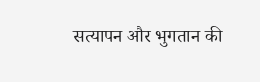सत्यापन और भुगतान की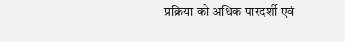प्रक्रिया को अधिक पारदर्शी एवं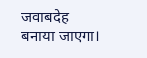जवाबदेह बनाया जाएगा।